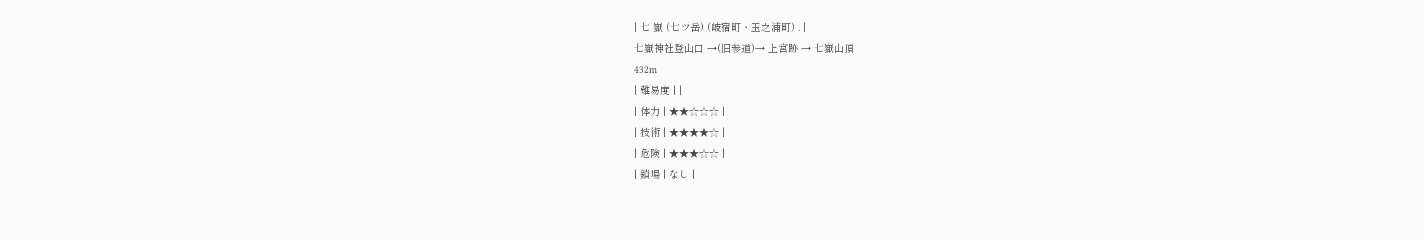| 七 嶽 (七ツ岳) (岐宿町・玉之浦町) . |
七嶽神社登山口 →(旧参道)→ 上宮跡 → 七嶽山頂
432m
| 難易度 | |
| 体力 | ★★☆☆☆ |
| 技術 | ★★★★☆ |
| 危険 | ★★★☆☆ |
| 鎖場 | なし |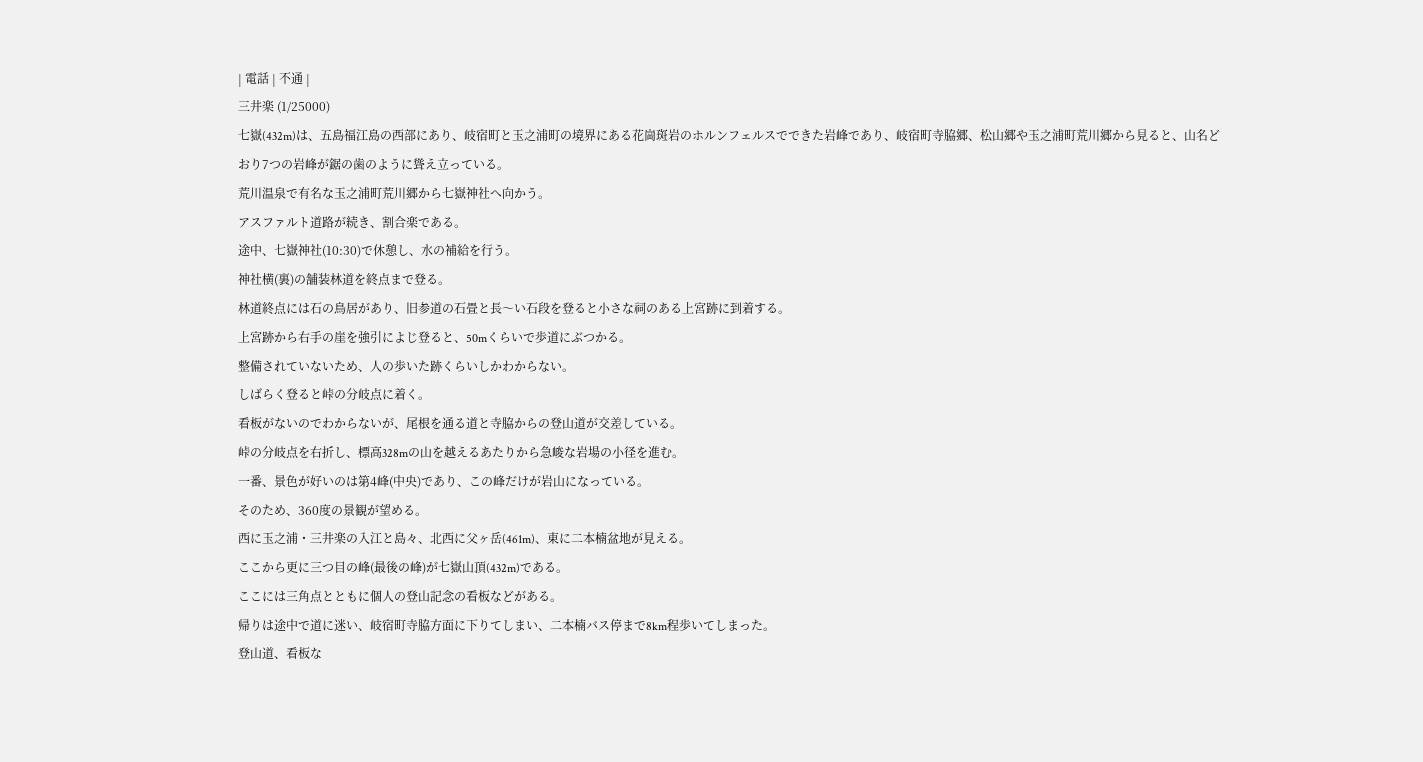| 電話 | 不通 |
三井楽 (1/25000)
七嶽(432m)は、五島福江島の西部にあり、岐宿町と玉之浦町の境界にある花崗斑岩のホルンフェルスでできた岩峰であり、岐宿町寺脇郷、松山郷や玉之浦町荒川郷から見ると、山名どおり7つの岩峰が鋸の歯のように聳え立っている。
荒川温泉で有名な玉之浦町荒川郷から七嶽神社へ向かう。
アスファルト道路が続き、割合楽である。
途中、七嶽神社(10:30)で休憩し、水の補給を行う。
神社横(裏)の舗装林道を終点まで登る。
林道終点には石の鳥居があり、旧参道の石畳と長〜い石段を登ると小さな祠のある上宮跡に到着する。
上宮跡から右手の崖を強引によじ登ると、50mくらいで歩道にぶつかる。
整備されていないため、人の歩いた跡くらいしかわからない。
しばらく登ると峠の分岐点に着く。
看板がないのでわからないが、尾根を通る道と寺脇からの登山道が交差している。
峠の分岐点を右折し、標高328mの山を越えるあたりから急峻な岩場の小径を進む。
一番、景色が好いのは第4峰(中央)であり、この峰だけが岩山になっている。
そのため、360度の景観が望める。
西に玉之浦・三井楽の入江と島々、北西に父ヶ岳(461m)、東に二本楠盆地が見える。
ここから更に三つ目の峰(最後の峰)が七嶽山頂(432m)である。
ここには三角点とともに個人の登山記念の看板などがある。
帰りは途中で道に迷い、岐宿町寺脇方面に下りてしまい、二本楠バス停まで8km程歩いてしまった。
登山道、看板な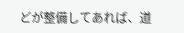どが整備してあれば、道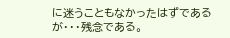に迷うこともなかったはずであるが・・・残念である。